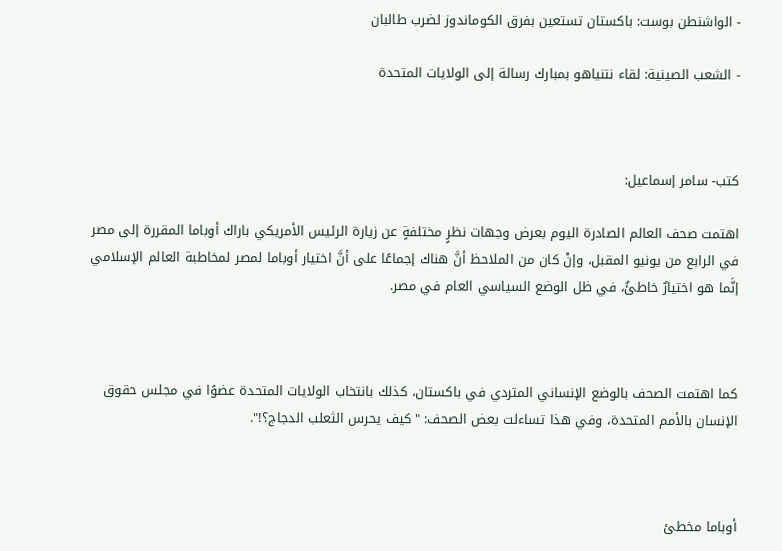- الواشنطن بوست: باكستان تستعين بفرق الكوماندوز لضرب طالبان

- الشعب الصينية: لقاء نتنياهو بمبارك رسالة إلى الولايات المتحدة



كتب- سامر إسماعيل:

اهتمت صحف العالم الصادرة اليوم بعرض وجهات نظرٍ مختلفةٍ عن زيارة الرئيس الأمريكي باراك أوباما المقررة إلى مصر في الرابع من يونيو المقبل، وإنْ كان من الملاحظ أنَّ هناك إجماعًا على أنَّ اختيار أوباما لمصر لمخاطبة العالم الإسلامي إنَّما هو اختيارٌ خاطئٌ، في ظل الوضع السياسي العام في مصر.



كما اهتمت الصحف بالوضع الإنساني المتردي في باكستان، كذلك بانتخاب الولايات المتحدة عضوًا في مجلس حقوق الإنسان بالأمم المتحدة، وفي هذا تساءلت بعض الصحف: "كيف يحرس الثعلب الدجاج؟!".



أوباما مخطئ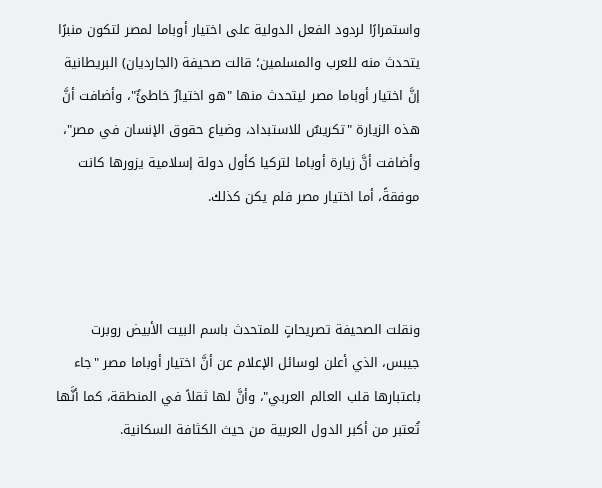واستمرارًا لردود الفعل الدولية على اختيار أوباما لمصر لتكون منبرًا يتحدث منه للعرب والمسلمين؛ قالت صحيفة (الجارديان) البريطانية إنَّ اختيار أوباما مصر ليتحدث منها "هو اختيارٌ خاطئٌ"، وأضافت أنَّ هذه الزيارة "تكريسٌ للاستبداد، وضياع حقوق الإنسان في مصر"، وأضافت أنَّ زيارة أوباما لتركيا كأول دولة إسلامية يزورها كانت موفقةً، أما اختيار مصر فلم يكن كذلك.



ونقلت الصحيفة تصريحاتٍ للمتحدث باسم البيت الأبيض روبرت جيبس، الذي أعلن لوسائل الإعلام عن أنَّ اختيار أوباما مصر "جاء باعتبارها قلب العالم العربي"، وأنَّ لها ثقلاً في المنطقة، كما أنَّها تُعتبر من أكبر الدول العربية من حيث الكثافة السكانية.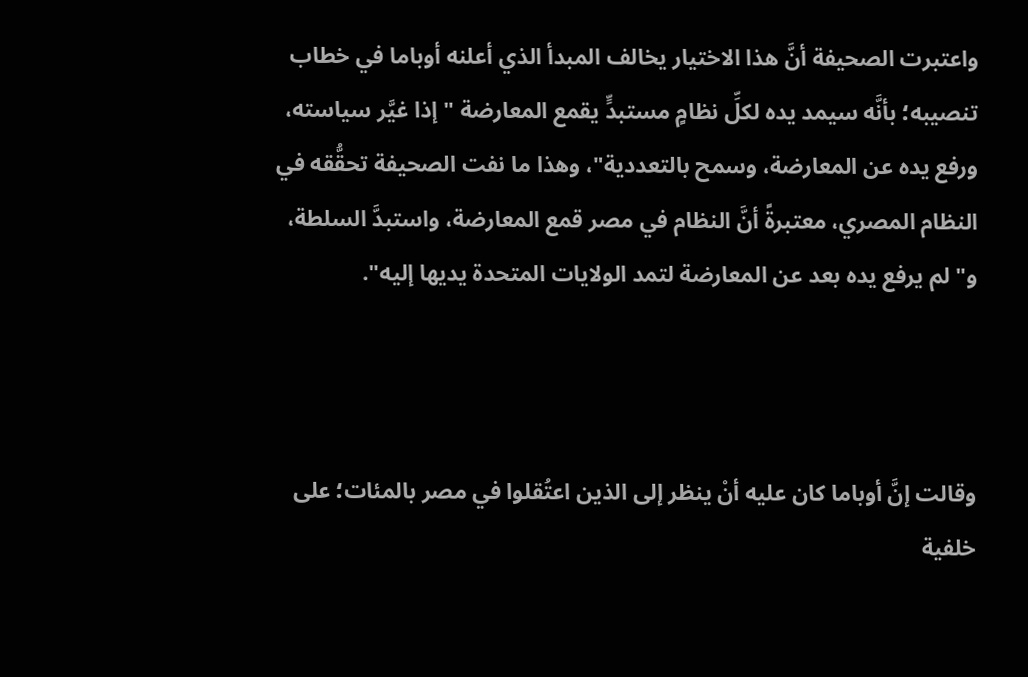واعتبرت الصحيفة أنَّ هذا الاختيار يخالف المبدأ الذي أعلنه أوباما في خطاب تنصيبه؛ بأنَّه سيمد يده لكلِّ نظامٍ مستبدٍّ يقمع المعارضة "إذا غيَّر سياسته، ورفع يده عن المعارضة، وسمح بالتعددية"، وهذا ما نفت الصحيفة تحقُّقه في النظام المصري، معتبرةً أنَّ النظام في مصر قمع المعارضة، واستبدَّ السلطة، و"لم يرفع يده بعد عن المعارضة لتمد الولايات المتحدة يديها إليه".



وقالت إنَّ أوباما كان عليه أنْ ينظر إلى الذين اعتُقلوا في مصر بالمئات؛ على خلفية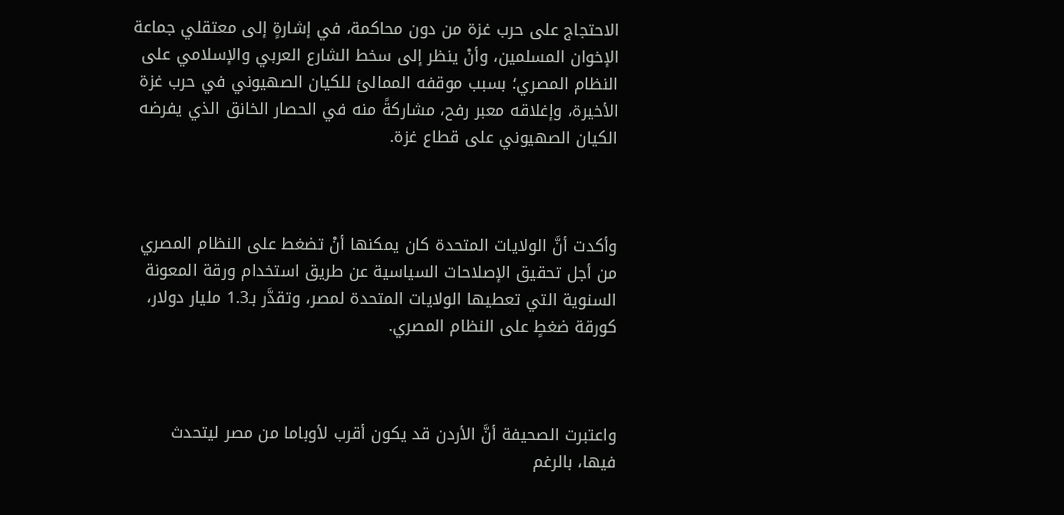الاحتجاج على حرب غزة من دون محاكمة، في إشارةٍ إلى معتقلي جماعة الإخوان المسلمين، وأنْ ينظر إلى سخط الشارع العربي والإسلامي على النظام المصري؛ بسبب موقفه الممالئ للكيان الصهيوني في حرب غزة الأخيرة، وإغلاقه معبر رفح، مشاركةً منه في الحصار الخانق الذي يفرضه الكيان الصهيوني على قطاع غزة.



وأكدت أنَّ الولايات المتحدة كان يمكنها أنْ تضغط على النظام المصري من أجل تحقيق الإصلاحات السياسية عن طريق استخدام ورقة المعونة السنوية التي تعطيها الولايات المتحدة لمصر، وتقدَّر بـ1.3 مليار دولار، كورقة ضغطٍ على النظام المصري.



واعتبرت الصحيفة أنَّ الأردن قد يكون أقرب لأوباما من مصر ليتحدث فيها، بالرغم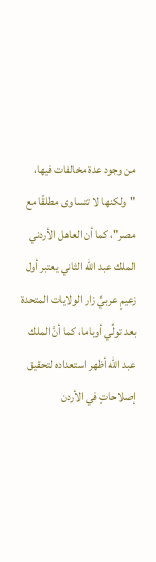من وجود عدة مخالفات فيها، "ولكنها لا تتساوى مطلقًا مع مصر"، كما أن العاهل الأردني الملك عبد الله الثاني يعتبر أول زعيمٍ عربيٍّ زار الولايات المتحدة بعد تولِّي أوباما، كما أنَّ الملك عبد الله أظهر استعداده لتحقيق إصلاحاتٍ في الأردن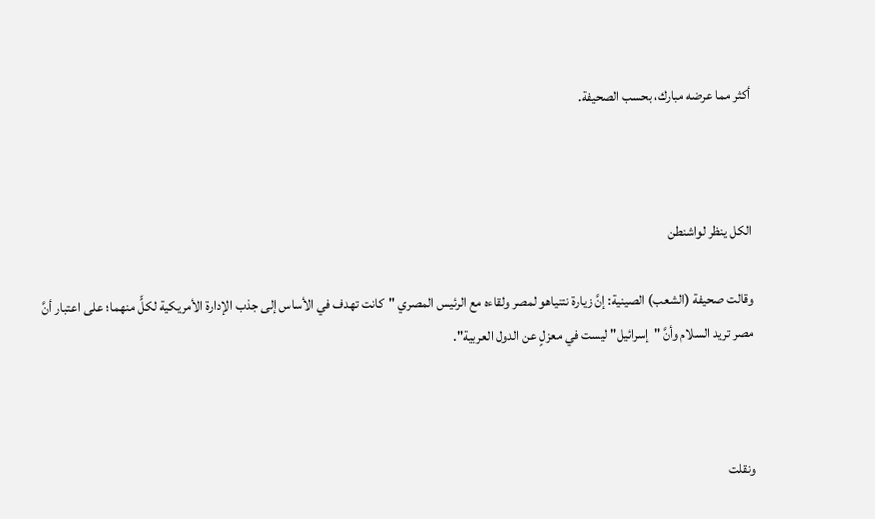أكثر مما عرضه مبارك، بحسب الصحيفة.



الكل ينظر لواشنطن

وقالت صحيفة (الشعب) الصينية: إنَّ زيارة نتنياهو لمصر ولقاءه مع الرئيس المصري "كانت تهدف في الأساس إلى جذب الإدارة الأمريكية لكلٍّ منهما؛ على اعتبار أنَّ مصر تريد السلام وأنَّ "إسرائيل" ليست في معزلٍ عن الدول العربية".



ونقلت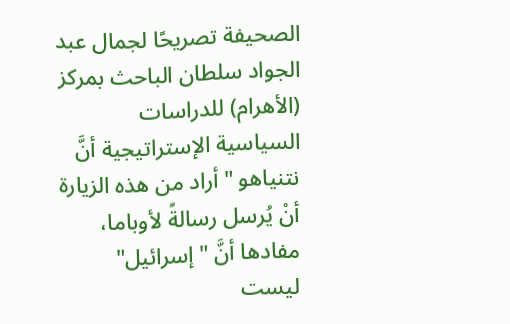الصحيفة تصريحًا لجمال عبد الجواد سلطان الباحث بمركز (الأهرام) للدراسات السياسية الإستراتيجية أنَّ نتنياهو "أراد من هذه الزيارة أنْ يُرسل رسالةً لأوباما، مفادها أنَّ "إسرائيل" ليست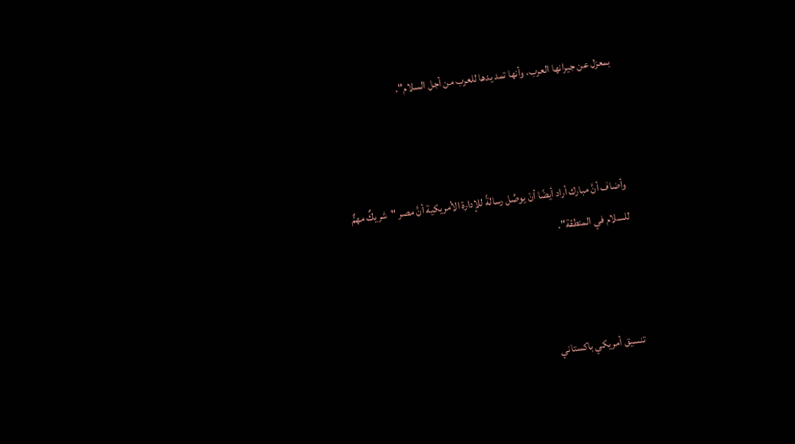بمعزل عن جيرانها العرب، وأنها تمد يدها للعرب من أجل السلام".



وأضاف أنَّ مبارك أراد أيضًا أنْ يوصِّل رسالةً للإدارة الأمريكية أنَّ مصر "شريكٌ مهمٌّ للسلام في المنطقة".



تنسيق أمريكي باكستاني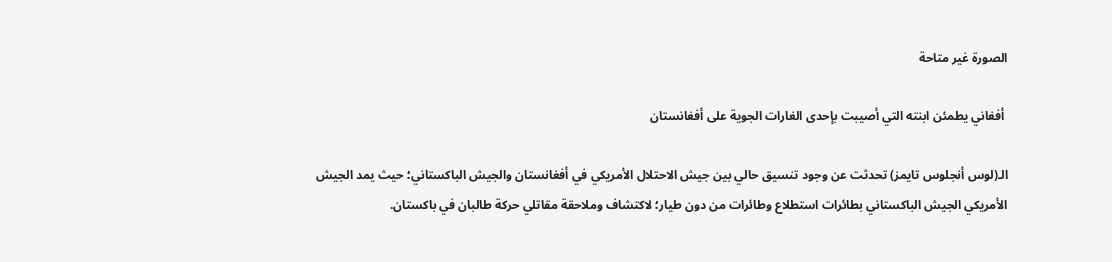الصورة غير متاحة

 أفغاني يطمئن ابنته التي أصيبت بإحدى الغارات الجوية على أفغانستان

الـ(لوس أنجلوس تايمز) تحدثت عن وجود تنسيق حالي بين جيش الاحتلال الأمريكي في أفغانستان والجيش الباكستاني؛ حيث يمد الجيش الأمريكي الجيش الباكستاني بطائرات استطلاع وطائرات من دون طيار؛ لاكتشاف وملاحقة مقاتلي حركة طالبان في باكستان.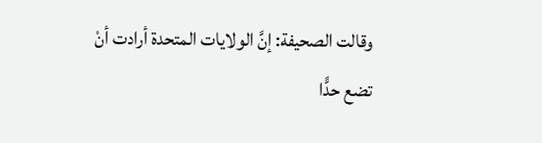وقالت الصحيفة: إنَّ الولايات المتحدة أرادت أنْ تضع حدًّا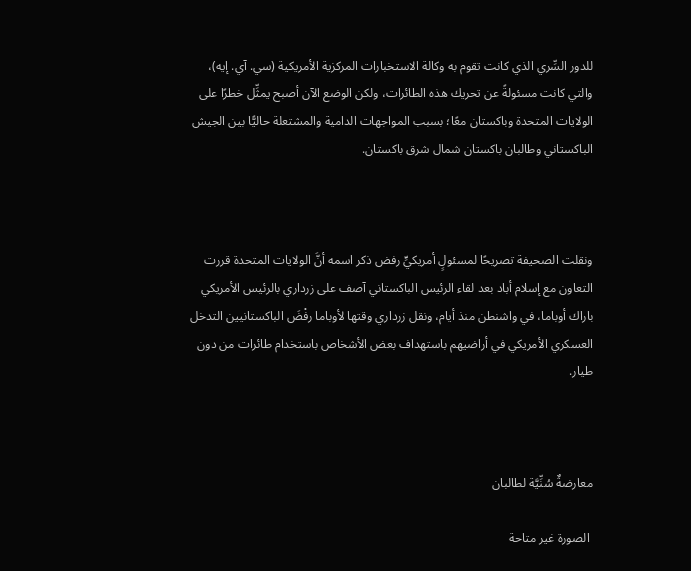للدور السِّري الذي كانت تقوم به وكالة الاستخبارات المركزية الأمريكية (سي. آي. إيه)، والتي كانت مسئولةً عن تحريك هذه الطائرات، ولكن الوضع الآن أصبح يمثِّل خطرًا على الولايات المتحدة وباكستان معًا؛ بسبب المواجهات الدامية والمشتعلة حاليًّا بين الجيش الباكستاني وطالبان باكستان شمال شرق باكستان.



ونقلت الصحيفة تصريحًا لمسئولٍ أمريكيٍّ رفض ذكر اسمه أنَّ الولايات المتحدة قررت التعاون مع إسلام أباد بعد لقاء الرئيس الباكستاني آصف على زرداري بالرئيس الأمريكي باراك أوباما، في واشنطن منذ أيام، ونقل زرداري وقتها لأوباما رفْضَ الباكستانيين التدخل العسكري الأمريكي في أراضيهم باستهداف بعض الأشخاص باستخدام طائرات من دون طيار.



معارضةٌ سُنِّيَّة لطالبان

 الصورة غير متاحة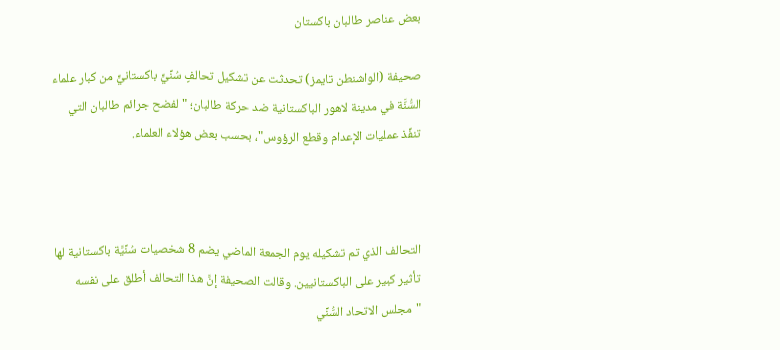بعض عناصر طالبان باكستان

صحيفة (الواشنطن تايمز) تحدثت عن تشكيل تحالفٍ سُنِّيٍّ باكستانيٍّ من كبار علماء السُّنَّة في مدينة لاهور الباكستانية ضد حركة طالبان؛ "لفضح جرائم طالبان التي تنفِّذ عمليات الإعدام وقطع الرؤوس"، بحسب بعض هؤلاء العلماء.



التحالف الذي تم تشكيله يوم الجمعة الماضي يضم 8 شخصيات سُنِّيَّة باكستانية لها تأثير كبير على الباكستانيين. وقالت الصحيفة إنَّ هذا التحالف أطلق على نفسه "مجلس الاتحاد السُّنِّي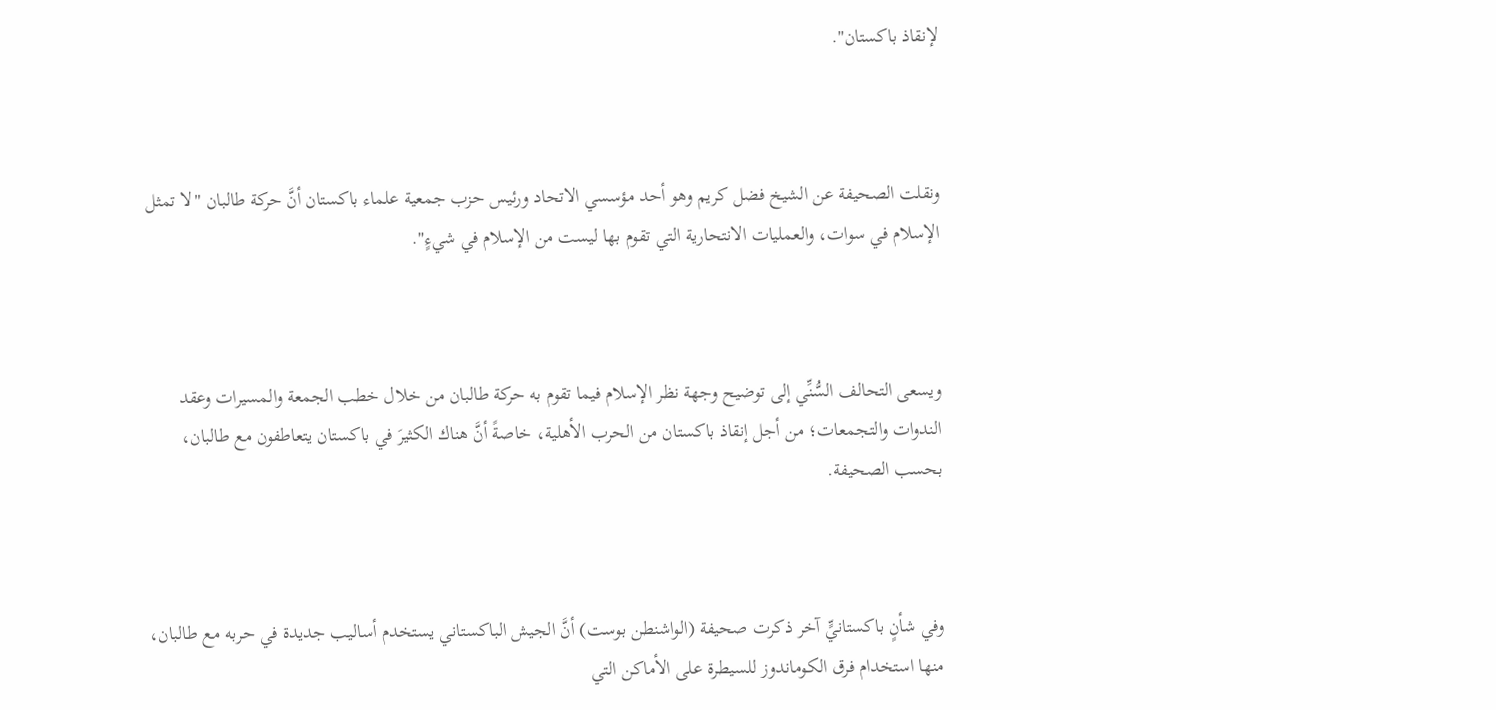لإنقاذ باكستان".



ونقلت الصحيفة عن الشيخ فضل كريم وهو أحد مؤسسي الاتحاد ورئيس حزب جمعية علماء باكستان أنَّ حركة طالبان "لا تمثل الإسلام في سوات، والعمليات الانتحارية التي تقوم بها ليست من الإسلام في شيءٍ".



ويسعى التحالف السُّنِّي إلى توضيح وجهة نظر الإسلام فيما تقوم به حركة طالبان من خلال خطب الجمعة والمسيرات وعقد الندوات والتجمعات؛ من أجل إنقاذ باكستان من الحرب الأهلية، خاصةً أنَّ هناك الكثيرَ في باكستان يتعاطفون مع طالبان، بحسب الصحيفة.



وفي شأنٍ باكستانيٍّ آخر ذكرت صحيفة (الواشنطن بوست) أنَّ الجيش الباكستاني يستخدم أساليب جديدة في حربه مع طالبان، منها استخدام فرق الكوماندوز للسيطرة على الأماكن التي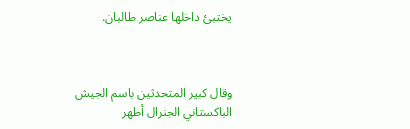يختبئ داخلها عناصر طالبان.



وقال كبير المتحدثين باسم الجيش الباكستاني الجنرال أطهر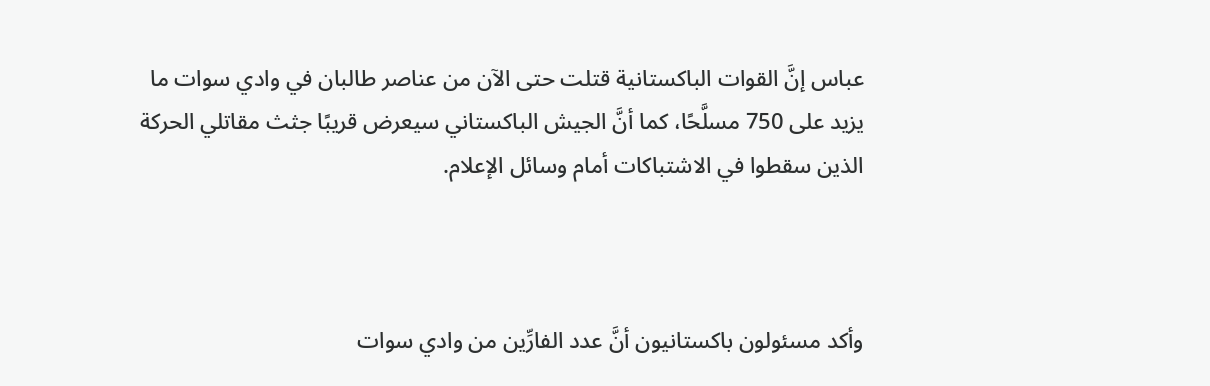عباس إنَّ القوات الباكستانية قتلت حتى الآن من عناصر طالبان في وادي سوات ما يزيد على 750 مسلَّحًا، كما أنَّ الجيش الباكستاني سيعرض قريبًا جثث مقاتلي الحركة الذين سقطوا في الاشتباكات أمام وسائل الإعلام.



وأكد مسئولون باكستانيون أنَّ عدد الفارِّين من وادي سوات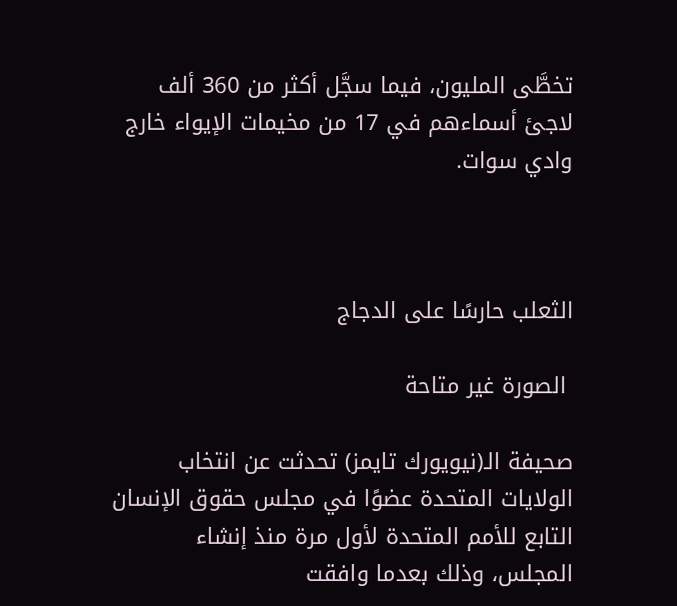تخطَّى المليون، فيما سجَّل أكثر من 360 ألف لاجئ أسماءهم في 17 من مخيمات الإيواء خارج وادي سوات.



الثعلب حارسًا على الدجاج

 الصورة غير متاحة

صحيفة الـ(نيويورك تايمز) تحدثت عن انتخاب الولايات المتحدة عضوًا في مجلس حقوق الإنسان التابع للأمم المتحدة لأول مرة منذ إنشاء المجلس، وذلك بعدما وافقت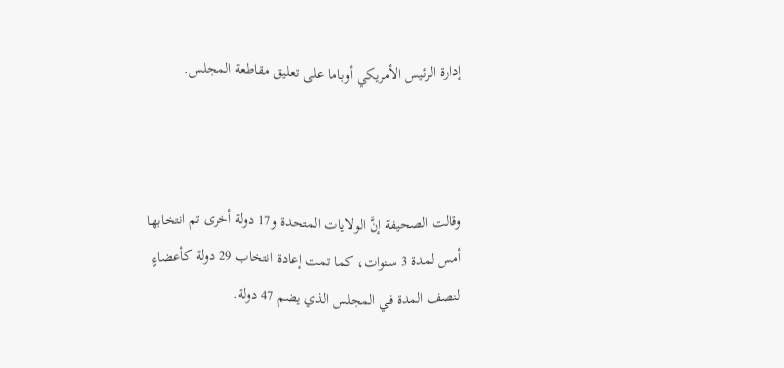إدارة الرئيس الأمريكي أوباما على تعليق مقاطعة المجلس.



وقالت الصحيفة إنَّ الولايات المتحدة و17 دولة أخرى تم انتخابها أمس لمدة 3 سنوات، كما تمت إعادة انتخاب 29 دولة كأعضاءٍ لنصف المدة في المجلس الذي يضم 47 دولة.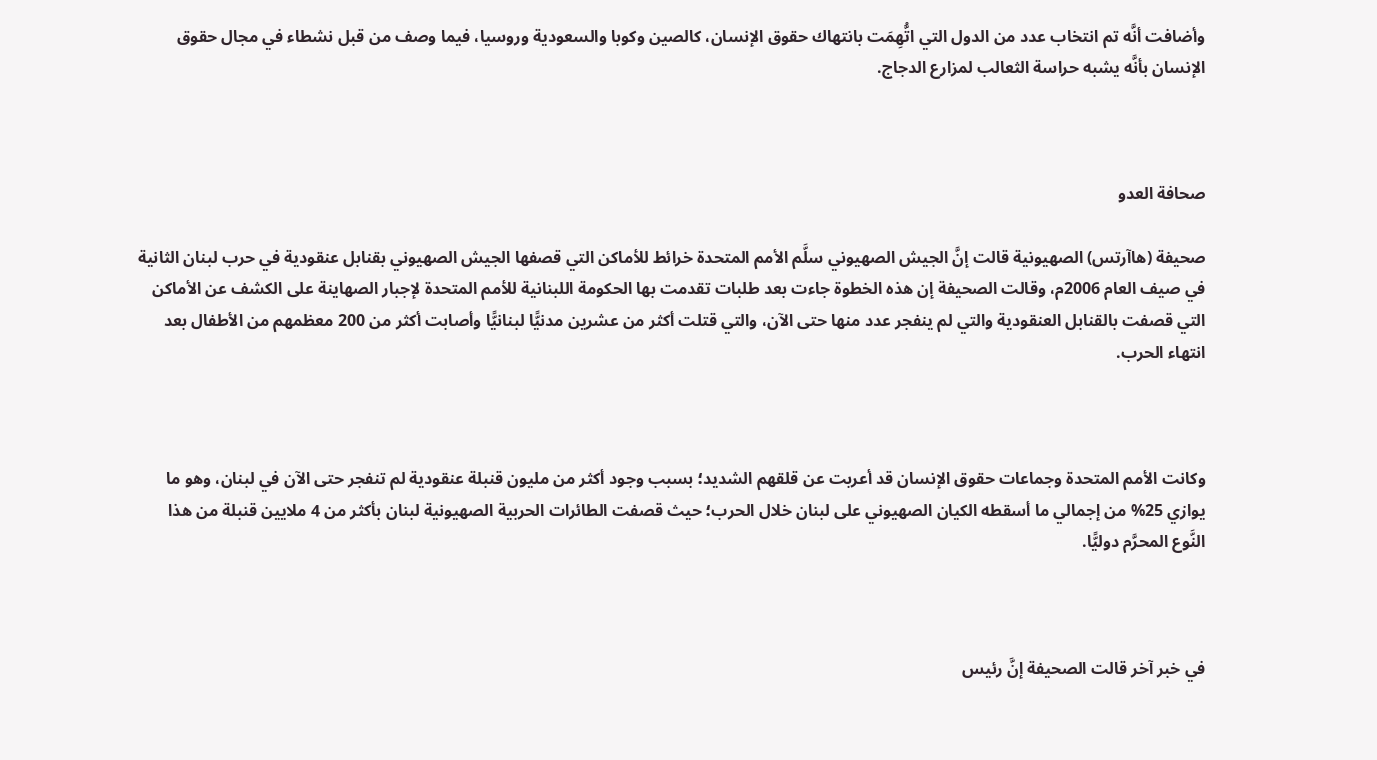وأضافت أنَّه تم انتخاب عدد من الدول التي اتُّهِمَت بانتهاك حقوق الإنسان، كالصين وكوبا والسعودية وروسيا، فيما وصف من قبل نشطاء في مجال حقوق الإنسان بأنَّه يشبه حراسة الثعالب لمزارع الدجاج.



صحافة العدو

صحيفة (هاآرتس) الصهيونية قالت إنَّ الجيش الصهيوني سلَّم الأمم المتحدة خرائط للأماكن التي قصفها الجيش الصهيوني بقنابل عنقودية في حرب لبنان الثانية في صيف العام 2006م، وقالت الصحيفة إن هذه الخطوة جاءت بعد طلبات تقدمت بها الحكومة اللبنانية للأمم المتحدة لإجبار الصهاينة على الكشف عن الأماكن التي قصفت بالقنابل العنقودية والتي لم ينفجر عدد منها حتى الآن، والتي قتلت أكثر من عشرين مدنيًّا لبنانيًّا وأصابت أكثر من 200 معظمهم من الأطفال بعد انتهاء الحرب.



وكانت الأمم المتحدة وجماعات حقوق الإنسان قد أعربت عن قلقهم الشديد؛ بسبب وجود أكثر من مليون قنبلة عنقودية لم تنفجر حتى الآن في لبنان، وهو ما يوازي 25% من إجمالي ما أسقطه الكيان الصهيوني على لبنان خلال الحرب؛ حيث قصفت الطائرات الحربية الصهيونية لبنان بأكثر من 4 ملايين قنبلة من هذا النَّوع المحرَّم دوليًّا.



في خبر آخر قالت الصحيفة إنَّ رئيس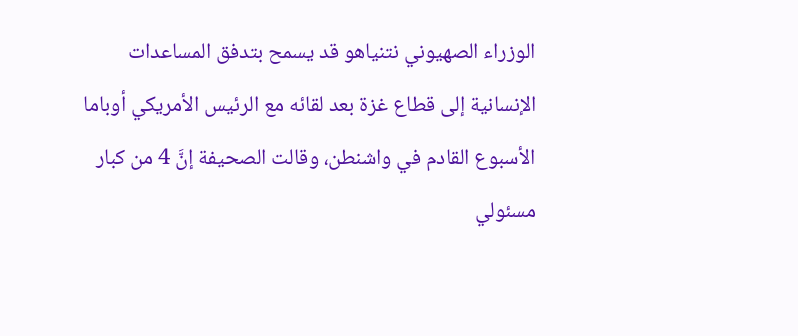الوزراء الصهيوني نتنياهو قد يسمح بتدفق المساعدات الإنسانية إلى قطاع غزة بعد لقائه مع الرئيس الأمريكي أوباما الأسبوع القادم في واشنطن، وقالت الصحيفة إنَّ 4 من كبار مسئولي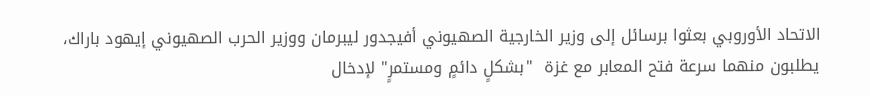الاتحاد الأوروبي بعثوا برسائل إلى وزير الخارجية الصهيوني أفيجدور ليبرمان ووزير الحرب الصهيوني إيهود باراك، يطلبون منهما سرعة فتح المعابر مع غزة  "بشكلٍ دائمٍ ومستمرٍ" لإدخال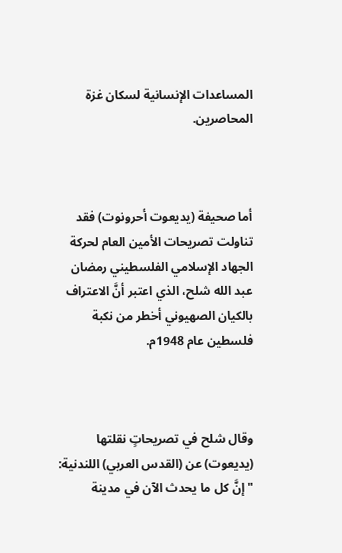المساعدات الإنسانية لسكان غزة المحاصرين.



أما صحيفة (يديعوت أحرونوت) فقد تناولت تصريحات الأمين العام لحركة الجهاد الإسلامي الفلسطيني رمضان عبد الله شلح، الذي اعتبر أنَّ الاعتراف بالكيان الصهيوني أخطر من نكبة فلسطين عام 1948م.



وقال شلح في تصريحاتٍ نقلتها (يديعوت) عن (القدس العربي) اللندنية: "إنَّ كل ما يحدث الآن في مدينة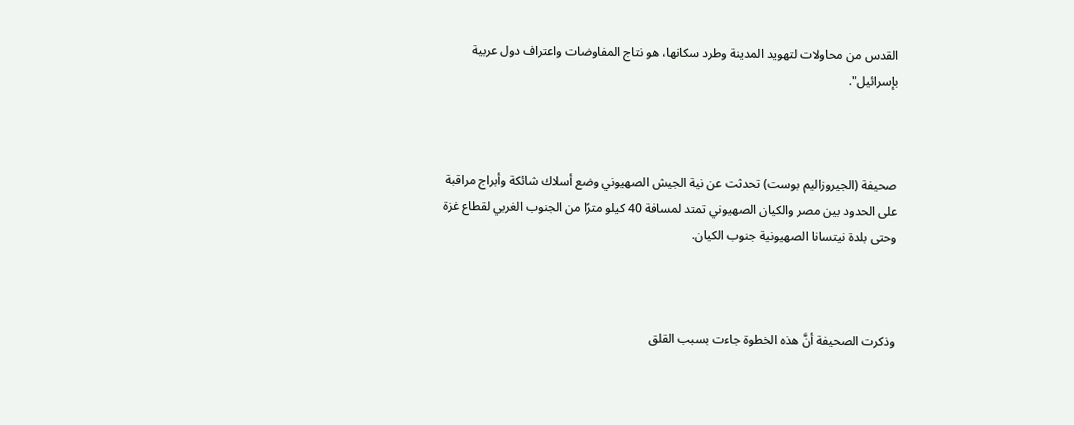القدس من محاولات لتهويد المدينة وطرد سكانها، هو نتاج المفاوضات واعتراف دول عربية بإسرائيل".



صحيفة (الجيروزاليم بوست) تحدثت عن نية الجيش الصهيوني وضع أسلاك شائكة وأبراج مراقبة على الحدود بين مصر والكيان الصهيوني تمتد لمسافة 40 كيلو مترًا من الجنوب الغربي لقطاع غزة وحتى بلدة نيتسانا الصهيونية جنوب الكيان.



وذكرت الصحيفة أنَّ هذه الخطوة جاءت بسبب القلق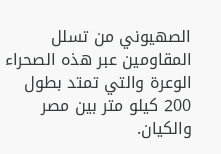الصهيوني من تسلل المقاومين عبر هذه الصحراء الوعرة والتي تمتد بطول 200 كيلو متر بين مصر والكيان.